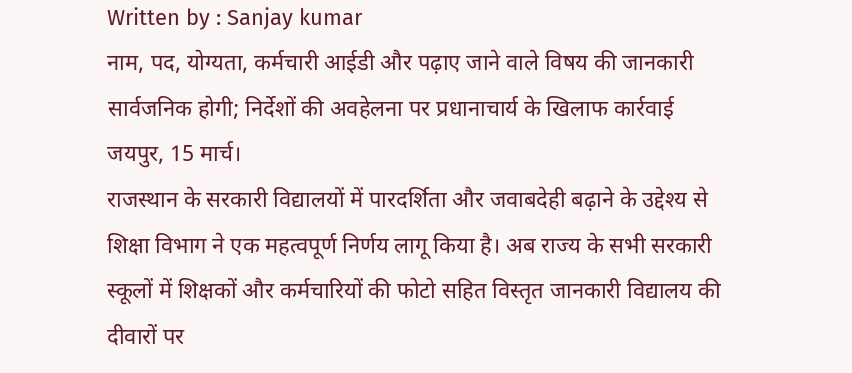Written by : Sanjay kumar
नाम, पद, योग्यता, कर्मचारी आईडी और पढ़ाए जाने वाले विषय की जानकारी सार्वजनिक होगी; निर्देशों की अवहेलना पर प्रधानाचार्य के खिलाफ कार्रवाई
जयपुर, 15 मार्च।
राजस्थान के सरकारी विद्यालयों में पारदर्शिता और जवाबदेही बढ़ाने के उद्देश्य से शिक्षा विभाग ने एक महत्वपूर्ण निर्णय लागू किया है। अब राज्य के सभी सरकारी स्कूलों में शिक्षकों और कर्मचारियों की फोटो सहित विस्तृत जानकारी विद्यालय की दीवारों पर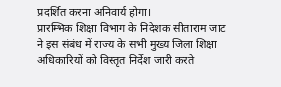प्रदर्शित करना अनिवार्य होगा।
प्रारम्भिक शिक्षा विभाग के निदेशक सीताराम जाट ने इस संबंध में राज्य के सभी मुख्य जिला शिक्षा अधिकारियों को विस्तृत निर्देश जारी करते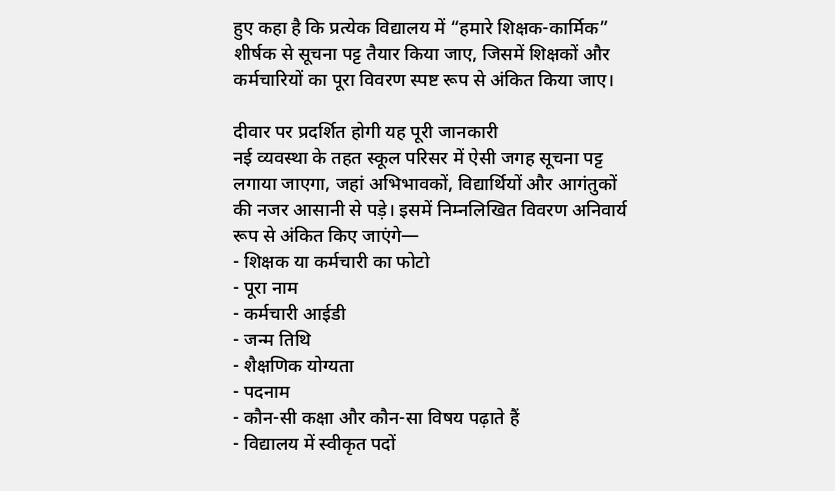हुए कहा है कि प्रत्येक विद्यालय में “हमारे शिक्षक-कार्मिक” शीर्षक से सूचना पट्ट तैयार किया जाए, जिसमें शिक्षकों और कर्मचारियों का पूरा विवरण स्पष्ट रूप से अंकित किया जाए।

दीवार पर प्रदर्शित होगी यह पूरी जानकारी
नई व्यवस्था के तहत स्कूल परिसर में ऐसी जगह सूचना पट्ट लगाया जाएगा, जहां अभिभावकों, विद्यार्थियों और आगंतुकों की नजर आसानी से पड़े। इसमें निम्नलिखित विवरण अनिवार्य रूप से अंकित किए जाएंगे—
- शिक्षक या कर्मचारी का फोटो
- पूरा नाम
- कर्मचारी आईडी
- जन्म तिथि
- शैक्षणिक योग्यता
- पदनाम
- कौन-सी कक्षा और कौन-सा विषय पढ़ाते हैं
- विद्यालय में स्वीकृत पदों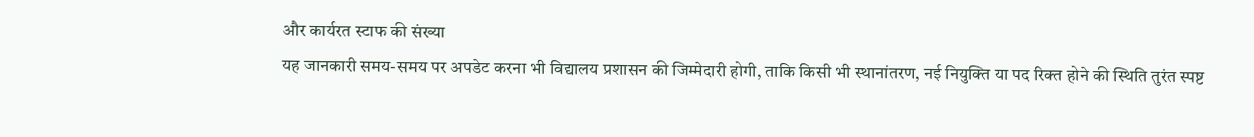और कार्यरत स्टाफ की संख्या
यह जानकारी समय-समय पर अपडेट करना भी विद्यालय प्रशासन की जिम्मेदारी होगी, ताकि किसी भी स्थानांतरण, नई नियुक्ति या पद रिक्त होने की स्थिति तुरंत स्पष्ट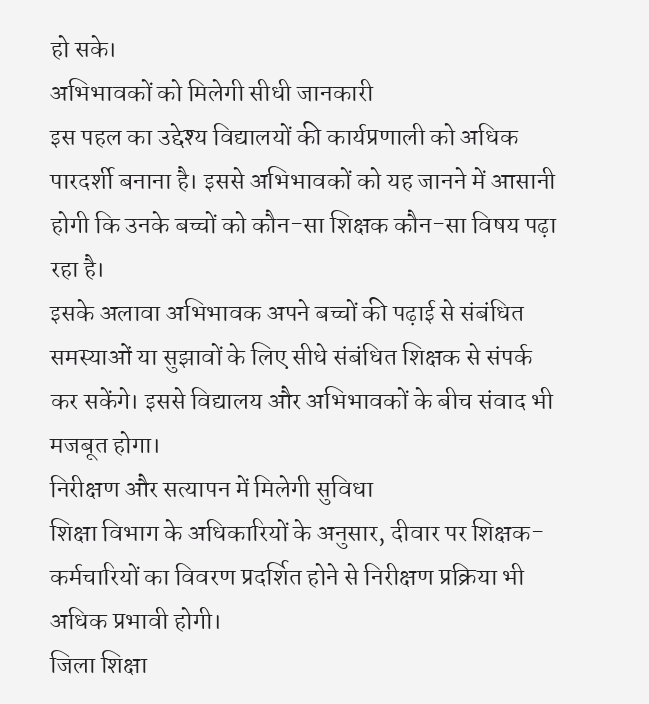हो सके।
अभिभावकों को मिलेगी सीधी जानकारी
इस पहल का उद्देश्य विद्यालयों की कार्यप्रणाली को अधिक पारदर्शी बनाना है। इससे अभिभावकों को यह जानने में आसानी होगी कि उनके बच्चों को कौन-सा शिक्षक कौन-सा विषय पढ़ा रहा है।
इसके अलावा अभिभावक अपने बच्चों की पढ़ाई से संबंधित समस्याओं या सुझावों के लिए सीधे संबंधित शिक्षक से संपर्क कर सकेंगे। इससे विद्यालय और अभिभावकों के बीच संवाद भी मजबूत होगा।
निरीक्षण और सत्यापन में मिलेगी सुविधा
शिक्षा विभाग के अधिकारियों के अनुसार, दीवार पर शिक्षक-कर्मचारियों का विवरण प्रदर्शित होने से निरीक्षण प्रक्रिया भी अधिक प्रभावी होगी।
जिला शिक्षा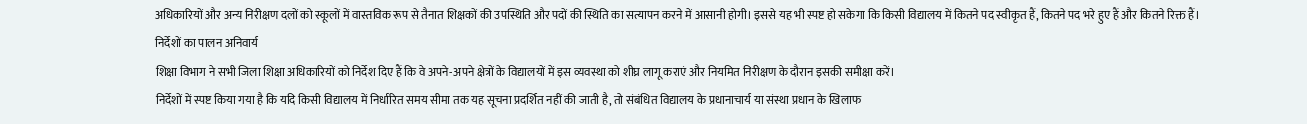अधिकारियों और अन्य निरीक्षण दलों को स्कूलों में वास्तविक रूप से तैनात शिक्षकों की उपस्थिति और पदों की स्थिति का सत्यापन करने में आसानी होगी। इससे यह भी स्पष्ट हो सकेगा कि किसी विद्यालय में कितने पद स्वीकृत हैं, कितने पद भरे हुए हैं और कितने रिक्त हैं।
निर्देशों का पालन अनिवार्य
शिक्षा विभाग ने सभी जिला शिक्षा अधिकारियों को निर्देश दिए हैं कि वे अपने-अपने क्षेत्रों के विद्यालयों में इस व्यवस्था को शीघ्र लागू कराएं और नियमित निरीक्षण के दौरान इसकी समीक्षा करें।
निर्देशों में स्पष्ट किया गया है कि यदि किसी विद्यालय में निर्धारित समय सीमा तक यह सूचना प्रदर्शित नहीं की जाती है, तो संबंधित विद्यालय के प्रधानाचार्य या संस्था प्रधान के खिलाफ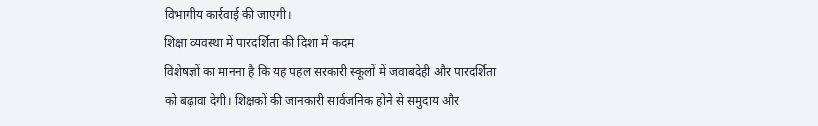विभागीय कार्रवाई की जाएगी।
शिक्षा व्यवस्था में पारदर्शिता की दिशा में कदम
विशेषज्ञों का मानना है कि यह पहल सरकारी स्कूलों में जवाबदेही और पारदर्शिता को बढ़ावा देगी। शिक्षकों की जानकारी सार्वजनिक होने से समुदाय और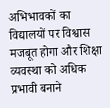अभिभावकों का विद्यालयों पर विश्वास मजबूत होगा और शिक्षा व्यवस्था को अधिक प्रभावी बनाने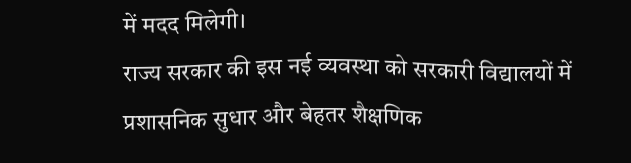में मदद मिलेगी।
राज्य सरकार की इस नई व्यवस्था को सरकारी विद्यालयों में प्रशासनिक सुधार और बेहतर शैक्षणिक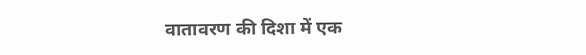वातावरण की दिशा में एक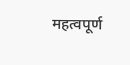महत्वपूर्ण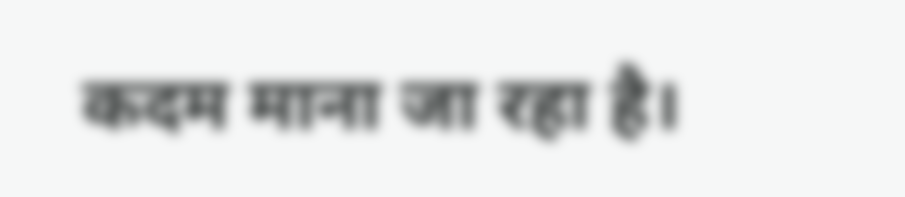कदम माना जा रहा है।